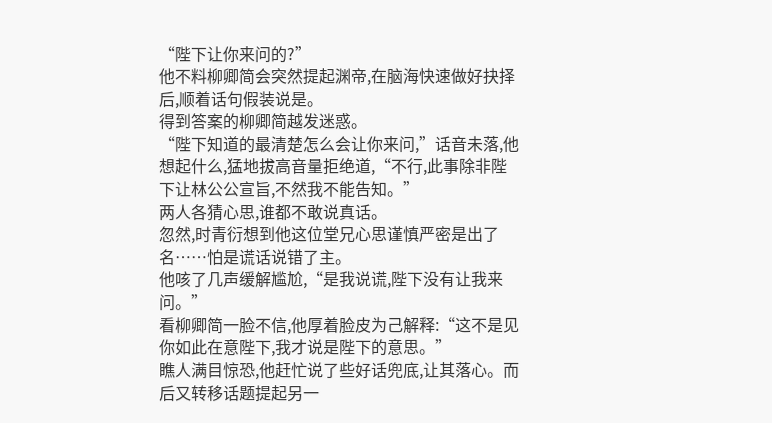“陛下让你来问的?”
他不料柳卿简会突然提起渊帝,在脑海快速做好抉择后,顺着话句假装说是。
得到答案的柳卿简越发迷惑。
“陛下知道的最清楚怎么会让你来问,”话音未落,他想起什么,猛地拔高音量拒绝道,“不行,此事除非陛下让林公公宣旨,不然我不能告知。”
两人各猜心思,谁都不敢说真话。
忽然,时青衍想到他这位堂兄心思谨慎严密是出了名……怕是谎话说错了主。
他咳了几声缓解尴尬,“是我说谎,陛下没有让我来问。”
看柳卿简一脸不信,他厚着脸皮为己解释:“这不是见你如此在意陛下,我才说是陛下的意思。”
瞧人满目惊恐,他赶忙说了些好话兜底,让其落心。而后又转移话题提起另一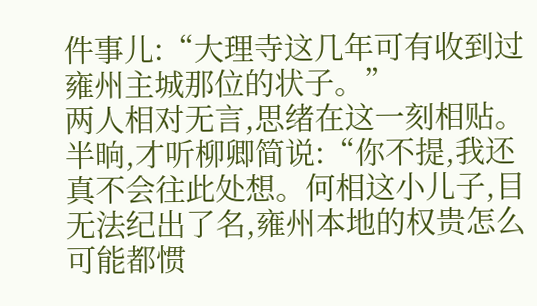件事儿:“大理寺这几年可有收到过雍州主城那位的状子。”
两人相对无言,思绪在这一刻相贴。
半晌,才听柳卿简说:“你不提,我还真不会往此处想。何相这小儿子,目无法纪出了名,雍州本地的权贵怎么可能都惯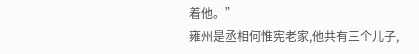着他。”
雍州是丞相何惟宪老家,他共有三个儿子,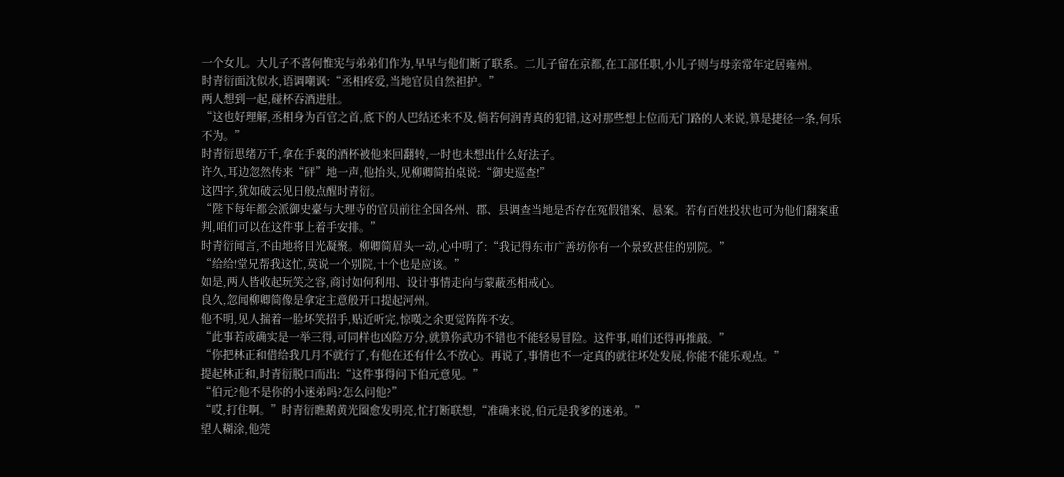一个女儿。大儿子不喜何惟宪与弟弟们作为,早早与他们断了联系。二儿子留在京都,在工部任职,小儿子则与母亲常年定居雍州。
时青衍面沈似水,语调嘲讽:“丞相疼爱,当地官员自然袒护。”
两人想到一起,碰杯吞酒进肚。
“这也好理解,丞相身为百官之首,底下的人巴结还来不及,倘若何润青真的犯错,这对那些想上位而无门路的人来说,算是捷径一条,何乐不为。”
时青衍思绪万千,拿在手裏的酒杯被他来回翻转,一时也未想出什么好法子。
许久,耳边忽然传来“砰”地一声,他抬头,见柳卿简拍桌说:“御史巡查!”
这四字,犹如破云见日般点醒时青衍。
“陛下每年都会派御史臺与大理寺的官员前往全国各州、郡、县调查当地是否存在冤假错案、悬案。若有百姓投状也可为他们翻案重判,咱们可以在这件事上着手安排。”
时青衍闻言,不由地将目光凝聚。柳卿简眉头一动,心中明了:“我记得东市广善坊你有一个景致甚佳的别院。”
“给给!堂兄帮我这忙,莫说一个别院,十个也是应该。”
如是,两人皆收起玩笑之容,商讨如何利用、设计事情走向与蒙蔽丞相戒心。
良久,忽闻柳卿简像是拿定主意般开口提起河州。
他不明,见人揣着一脸坏笑招手,贴近听完,惊嘆之余更觉阵阵不安。
“此事若成确实是一举三得,可同样也凶险万分,就算你武功不错也不能轻易冒险。这件事,咱们还得再推敲。”
“你把林正和借给我几月不就行了,有他在还有什么不放心。再说了,事情也不一定真的就往坏处发展,你能不能乐观点。”
提起林正和,时青衍脱口而出:“这件事得问下伯元意见。”
“伯元?他不是你的小迷弟吗?怎么问他?”
“哎,打住啊。”时青衍瞧鹅黄光圈愈发明亮,忙打断联想,“准确来说,伯元是我爹的迷弟。”
望人糊涂,他莞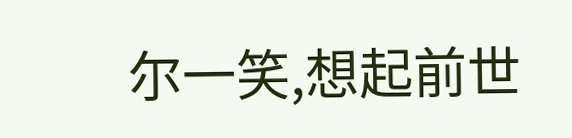尔一笑,想起前世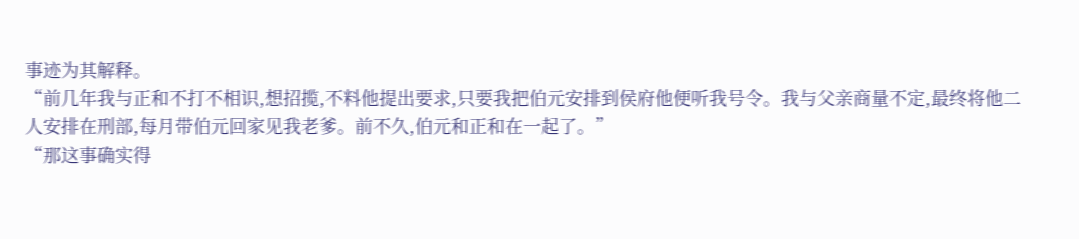事迹为其解释。
“前几年我与正和不打不相识,想招揽,不料他提出要求,只要我把伯元安排到侯府他便听我号令。我与父亲商量不定,最终将他二人安排在刑部,每月带伯元回家见我老爹。前不久,伯元和正和在一起了。”
“那这事确实得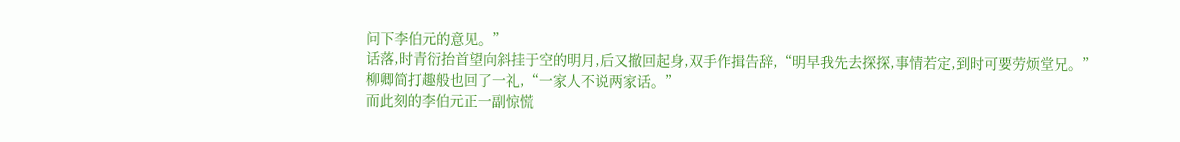问下李伯元的意见。”
话落,时青衍抬首望向斜挂于空的明月,后又撤回起身,双手作揖告辞,“明早我先去探探,事情若定,到时可要劳烦堂兄。”
柳卿简打趣般也回了一礼,“一家人不说两家话。”
而此刻的李伯元正一副惊慌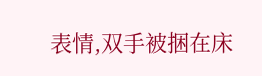表情,双手被捆在床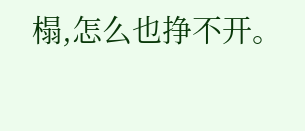榻,怎么也挣不开。